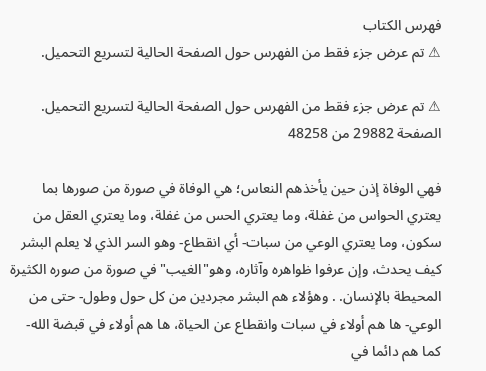فهرس الكتاب
⚠ تم عرض جزء فقط من الفهرس حول الصفحة الحالية لتسريع التحميل.

⚠ تم عرض جزء فقط من الفهرس حول الصفحة الحالية لتسريع التحميل.
الصفحة 29882 من 48258

فهي الوفاة إذن حين يأخذهم النعاس؛ هي الوفاة في صورة من صورها بما يعتري الحواس من غفلة، وما يعتري الحس من غفلة، وما يعتري العقل من سكون، وما يعتري الوعي من سبات- أي انقطاع- وهو السر الذي لا يعلم البشر كيف يحدث، وإن عرفوا ظواهره وآثاره، وهو"الغيب"في صورة من صوره الكثيرة المحيطة بالإنسان. . وهؤلاء هم البشر مجردين من كل حول وطول- حتى من الوعي- ها هم أولاء في سبات وانقطاع عن الحياة، ها هم أولاء في قبضة الله- كما هم دائما في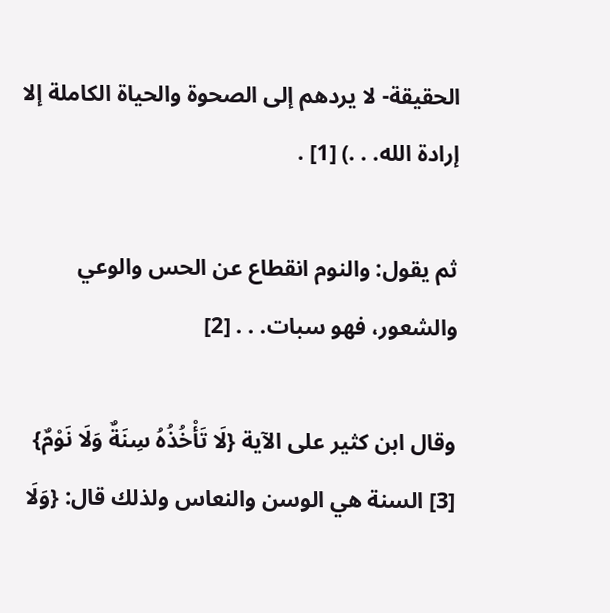الحقيقة- لا يردهم إلى الصحوة والحياة الكاملة إلا إرادة الله. . .) [1] .

ثم يقول: والنوم انقطاع عن الحس والوعي والشعور، فهو سبات. . . [2]

وقال ابن كثير على الآية {لَا تَأْخُذُهُ سِنَةٌ وَلَا نَوْمٌ} [3] السنة هي الوسن والنعاس ولذلك قال: {وَلَا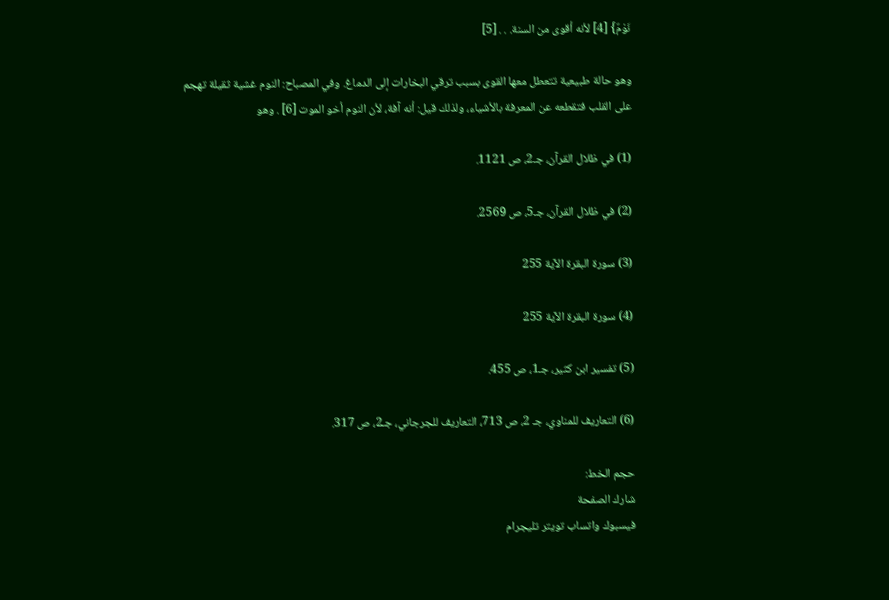نَوْمٌ} [4] لأنه أقوى من السنة. . . [5]

وهو حالة طبيعية تتعطل معها القوى بسبب ترقي البخارات إلى الدماغ. وفي المصباح: النوم غشية ثقيلة تهجم على القلب فتقطعه عن المعرفة بالأشياء، ولذلك قيل: أنه آفة، لأن النوم أخو الموت [6] . وهو

(1) في ظلال القرآن، جـ2، ص 1121.

(2) في ظلال القرآن، جـ5، ص 2569.

(3) سورة البقرة الآية 255

(4) سورة البقرة الآية 255

(5) تفسير ابن كثير، جـ1، ص 455.

(6) التعاريف للمناوي، جـ 2، ص 713، التعاريف للجرجاني، جـ2، ص 317.

حجم الخط:
شارك الصفحة
فيسبوك واتساب تويتر تليجرام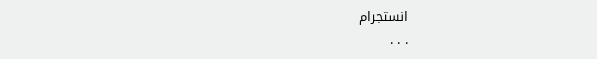انستجرام
. . .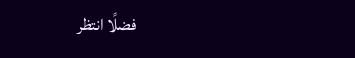فضلًا انتظر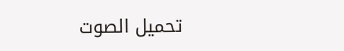تحميل الصوت